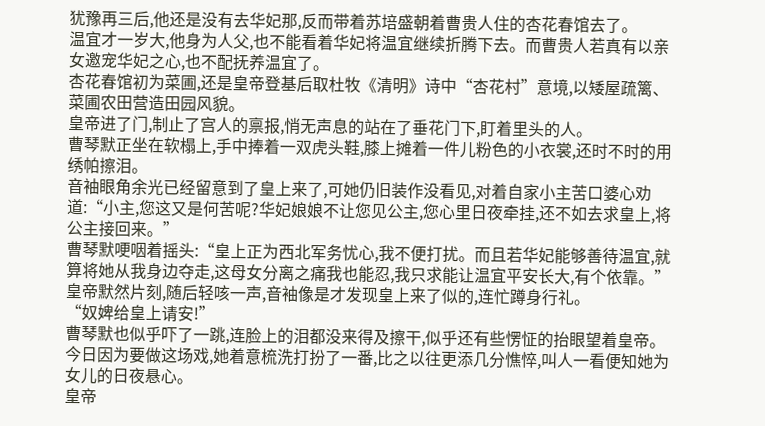犹豫再三后,他还是没有去华妃那,反而带着苏培盛朝着曹贵人住的杏花春馆去了。
温宜才一岁大,他身为人父,也不能看着华妃将温宜继续折腾下去。而曹贵人若真有以亲女邀宠华妃之心,也不配抚养温宜了。
杏花春馆初为菜圃,还是皇帝登基后取杜牧《清明》诗中“杏花村”意境,以矮屋疏篱、菜圃农田营造田园风貌。
皇帝进了门,制止了宫人的禀报,悄无声息的站在了垂花门下,盯着里头的人。
曹琴默正坐在软榻上,手中捧着一双虎头鞋,膝上摊着一件儿粉色的小衣裳,还时不时的用绣帕擦泪。
音袖眼角余光已经留意到了皇上来了,可她仍旧装作没看见,对着自家小主苦口婆心劝道:“小主,您这又是何苦呢?华妃娘娘不让您见公主,您心里日夜牵挂,还不如去求皇上,将公主接回来。”
曹琴默哽咽着摇头:“皇上正为西北军务忧心,我不便打扰。而且若华妃能够善待温宜,就算将她从我身边夺走,这母女分离之痛我也能忍,我只求能让温宜平安长大,有个依靠。”
皇帝默然片刻,随后轻咳一声,音袖像是才发现皇上来了似的,连忙蹲身行礼。
“奴婢给皇上请安!”
曹琴默也似乎吓了一跳,连脸上的泪都没来得及擦干,似乎还有些愣怔的抬眼望着皇帝。
今日因为要做这场戏,她着意梳洗打扮了一番,比之以往更添几分憔悴,叫人一看便知她为女儿的日夜悬心。
皇帝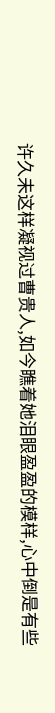许久未这样凝视过曹贵人,如今瞧着她泪眼盈盈的模样,心中倒是有些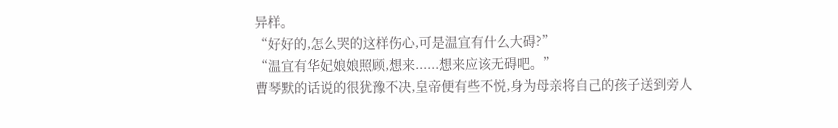异样。
“好好的,怎么哭的这样伤心,可是温宜有什么大碍?”
“温宜有华妃娘娘照顾,想来......想来应该无碍吧。”
曹琴默的话说的很犹豫不决,皇帝便有些不悦,身为母亲将自己的孩子送到旁人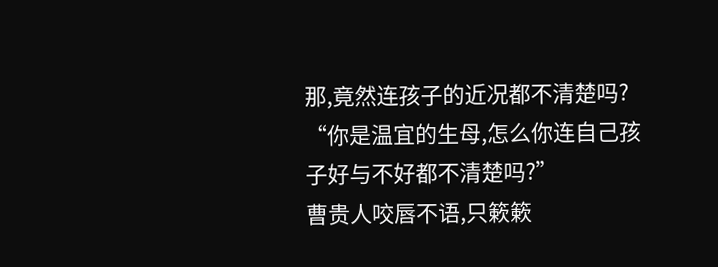那,竟然连孩子的近况都不清楚吗?
“你是温宜的生母,怎么你连自己孩子好与不好都不清楚吗?”
曹贵人咬唇不语,只簌簌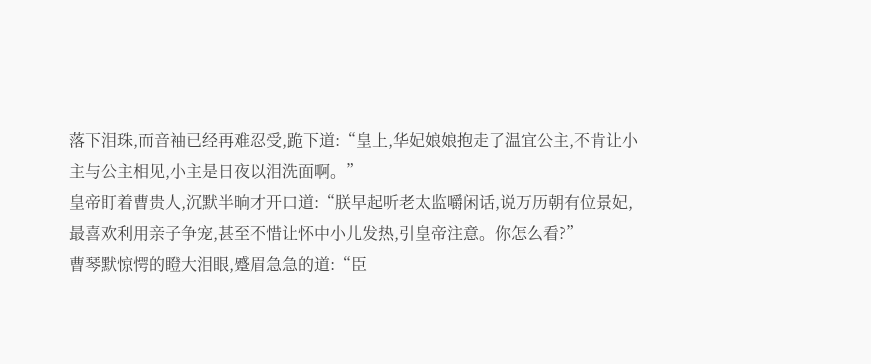落下泪珠,而音袖已经再难忍受,跪下道:“皇上,华妃娘娘抱走了温宜公主,不肯让小主与公主相见,小主是日夜以泪洗面啊。”
皇帝盯着曹贵人,沉默半晌才开口道:“朕早起听老太监嚼闲话,说万历朝有位景妃,最喜欢利用亲子争宠,甚至不惜让怀中小儿发热,引皇帝注意。你怎么看?”
曹琴默惊愕的瞪大泪眼,蹙眉急急的道:“臣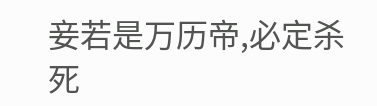妾若是万历帝,必定杀死